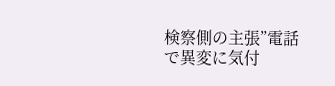検察側の主張”電話で異変に気付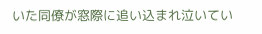いた同僚が窓際に追い込まれ泣いてい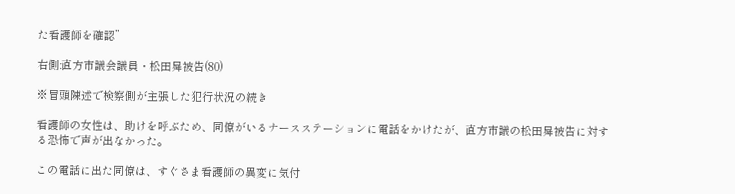た看護師を確認”

右側:直方市議会議員・松田曻被告(80)

※冒頭陳述で検察側が主張した犯行状況の続き

看護師の女性は、助けを呼ぶため、同僚がいるナースステーションに電話をかけたが、直方市議の松田曻被告に対する恐怖で声が出なかった。

この電話に出た同僚は、すぐさま看護師の異変に気付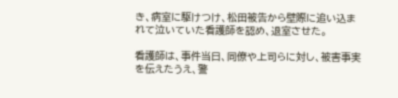き、病室に駆けつけ、松田被告から壁際に追い込まれて泣いていた看護師を認め、退室させた。

看護師は、事件当日、同僚や上司らに対し、被害事実を伝えたうえ、警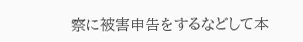察に被害申告をするなどして本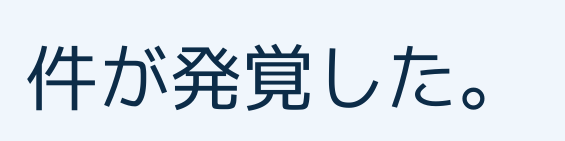件が発覚した。